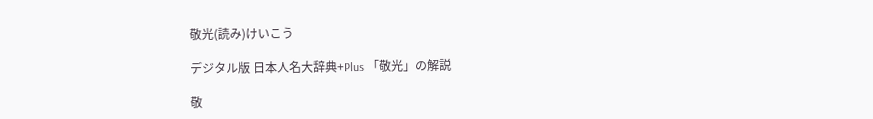敬光(読み)けいこう

デジタル版 日本人名大辞典+Plus 「敬光」の解説

敬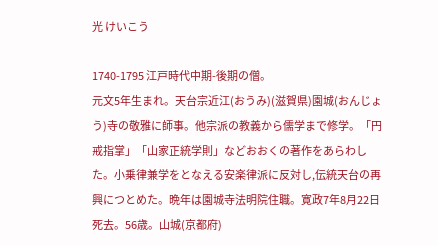光 けいこう

1740-1795 江戸時代中期-後期の僧。
元文5年生まれ。天台宗近江(おうみ)(滋賀県)園城(おんじょう)寺の敬雅に師事。他宗派の教義から儒学まで修学。「円戒指掌」「山家正統学則」などおおくの著作をあらわした。小乗律兼学をとなえる安楽律派に反対し,伝統天台の再興につとめた。晩年は園城寺法明院住職。寛政7年8月22日死去。56歳。山城(京都府)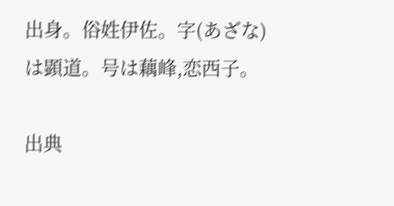出身。俗姓伊佐。字(あざな)は顕道。号は藕峰,恋西子。

出典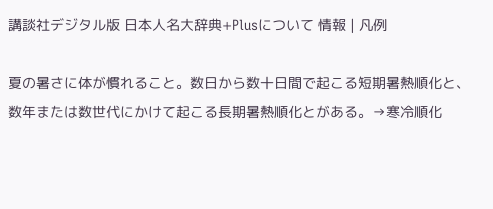講談社デジタル版 日本人名大辞典+Plusについて 情報 | 凡例

夏の暑さに体が慣れること。数日から数十日間で起こる短期暑熱順化と、数年または数世代にかけて起こる長期暑熱順化とがある。→寒冷順化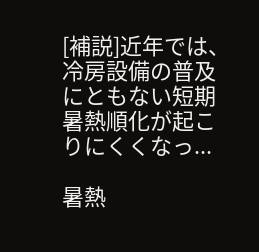[補説]近年では、冷房設備の普及にともない短期暑熱順化が起こりにくくなっ...

暑熱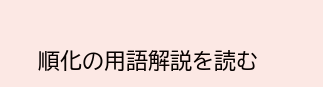順化の用語解説を読む